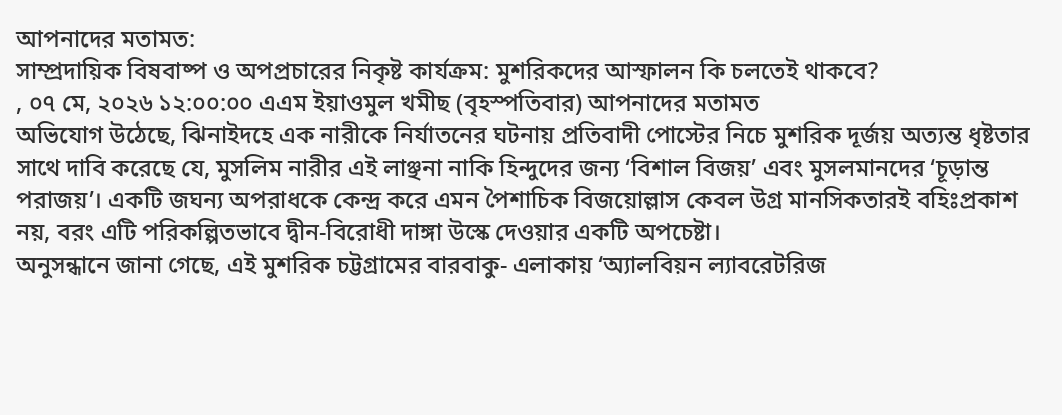আপনাদের মতামত:
সাম্প্রদায়িক বিষবাষ্প ও অপপ্রচারের নিকৃষ্ট কার্যক্রম: মুশরিকদের আস্ফালন কি চলতেই থাকবে?
, ০৭ মে, ২০২৬ ১২:০০:০০ এএম ইয়াওমুল খমীছ (বৃহস্পতিবার) আপনাদের মতামত
অভিযোগ উঠেছে, ঝিনাইদহে এক নারীকে নির্যাতনের ঘটনায় প্রতিবাদী পোস্টের নিচে মুশরিক দূর্জয় অত্যন্ত ধৃষ্টতার সাথে দাবি করেছে যে, মুসলিম নারীর এই লাঞ্ছনা নাকি হিন্দুদের জন্য ‘বিশাল বিজয়’ এবং মুসলমানদের ‘চূড়ান্ত পরাজয়’। একটি জঘন্য অপরাধকে কেন্দ্র করে এমন পৈশাচিক বিজয়োল্লাস কেবল উগ্র মানসিকতারই বহিঃপ্রকাশ নয়, বরং এটি পরিকল্পিতভাবে দ্বীন-বিরোধী দাঙ্গা উস্কে দেওয়ার একটি অপচেষ্টা।
অনুসন্ধানে জানা গেছে, এই মুশরিক চট্টগ্রামের বারবাকু- এলাকায় ‘অ্যালবিয়ন ল্যাবরেটরিজ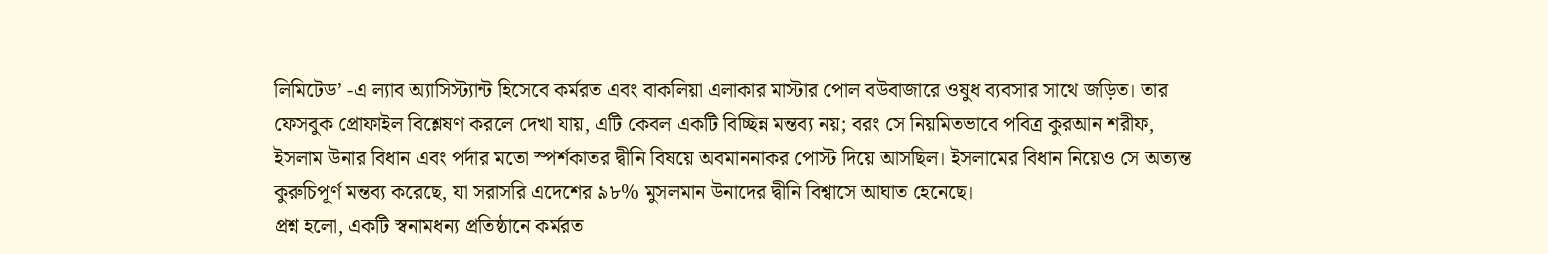লিমিটেড’ -এ ল্যাব অ্যাসিস্ট্যান্ট হিসেবে কর্মরত এবং বাকলিয়া এলাকার মাস্টার পোল বউবাজারে ওষুধ ব্যবসার সাথে জড়িত। তার ফেসবুক প্রোফাইল বিশ্লেষণ করলে দেখা যায়, এটি কেবল একটি বিচ্ছিন্ন মন্তব্য নয়; বরং সে নিয়মিতভাবে পবিত্র কুরআন শরীফ, ইসলাম উনার বিধান এবং পর্দার মতো স্পর্শকাতর দ্বীনি বিষয়ে অবমাননাকর পোস্ট দিয়ে আসছিল। ইসলামের বিধান নিয়েও সে অত্যন্ত কুরুচিপূর্ণ মন্তব্য করেছে, যা সরাসরি এদেশের ৯৮% মুসলমান উনাদের দ্বীনি বিশ্বাসে আঘাত হেনেছে।
প্রশ্ন হলো, একটি স্বনামধন্য প্রতিষ্ঠানে কর্মরত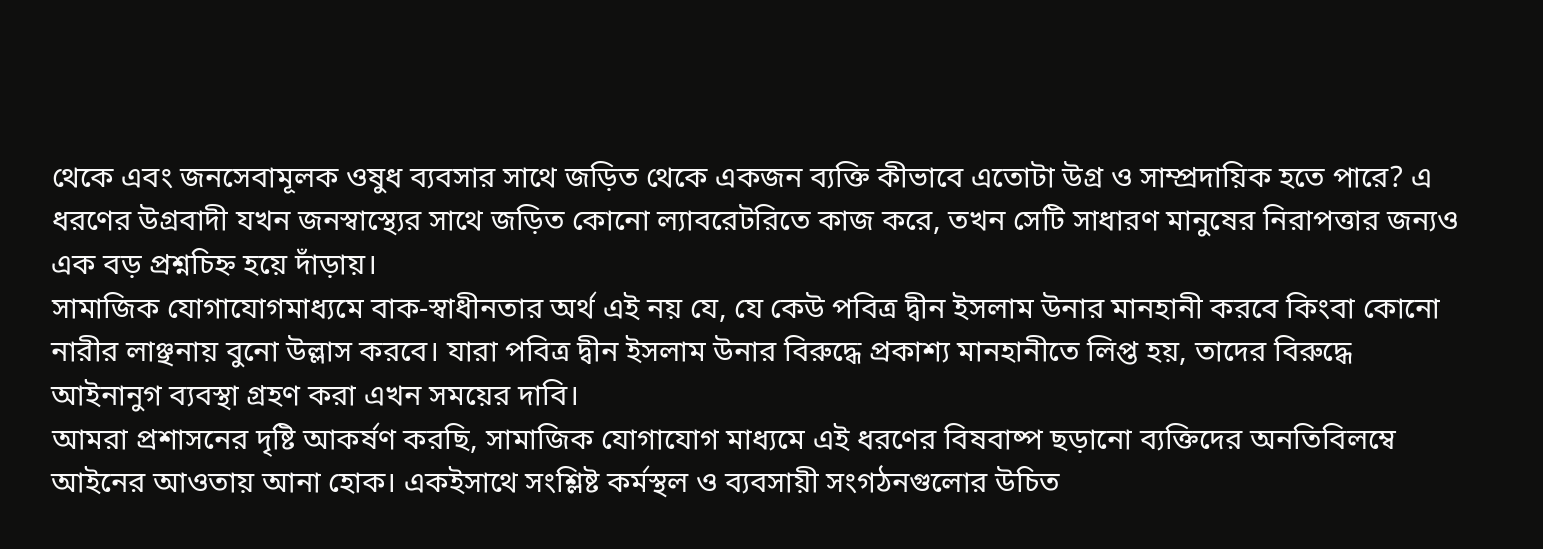থেকে এবং জনসেবামূলক ওষুধ ব্যবসার সাথে জড়িত থেকে একজন ব্যক্তি কীভাবে এতোটা উগ্র ও সাম্প্রদায়িক হতে পারে? এ ধরণের উগ্রবাদী যখন জনস্বাস্থ্যের সাথে জড়িত কোনো ল্যাবরেটরিতে কাজ করে, তখন সেটি সাধারণ মানুষের নিরাপত্তার জন্যও এক বড় প্রশ্নচিহ্ন হয়ে দাঁড়ায়।
সামাজিক যোগাযোগমাধ্যমে বাক-স্বাধীনতার অর্থ এই নয় যে, যে কেউ পবিত্র দ্বীন ইসলাম উনার মানহানী করবে কিংবা কোনো নারীর লাঞ্ছনায় বুনো উল্লাস করবে। যারা পবিত্র দ্বীন ইসলাম উনার বিরুদ্ধে প্রকাশ্য মানহানীতে লিপ্ত হয়, তাদের বিরুদ্ধে আইনানুগ ব্যবস্থা গ্রহণ করা এখন সময়ের দাবি।
আমরা প্রশাসনের দৃষ্টি আকর্ষণ করছি, সামাজিক যোগাযোগ মাধ্যমে এই ধরণের বিষবাষ্প ছড়ানো ব্যক্তিদের অনতিবিলম্বে আইনের আওতায় আনা হোক। একইসাথে সংশ্লিষ্ট কর্মস্থল ও ব্যবসায়ী সংগঠনগুলোর উচিত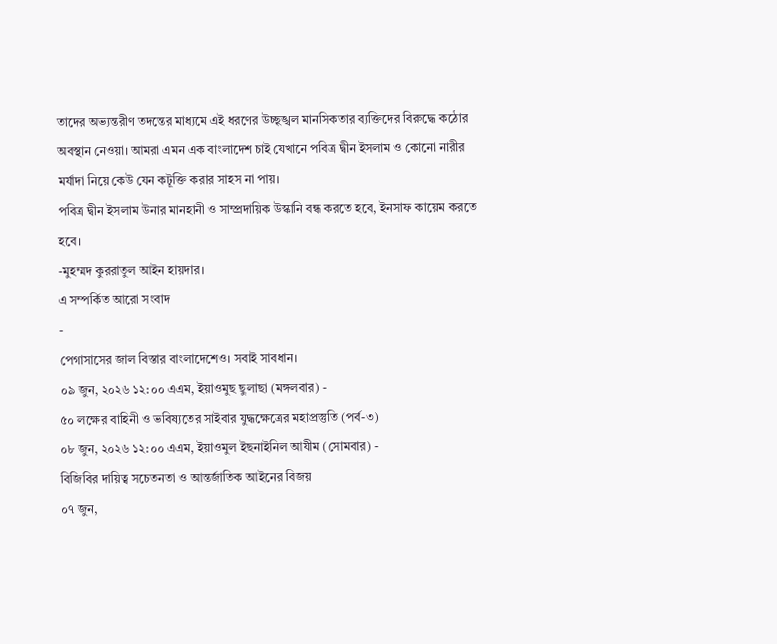তাদের অভ্যন্তরীণ তদন্তের মাধ্যমে এই ধরণের উচ্ছৃঙ্খল মানসিকতার ব্যক্তিদের বিরুদ্ধে কঠোর অবস্থান নেওয়া। আমরা এমন এক বাংলাদেশ চাই যেখানে পবিত্র দ্বীন ইসলাম ও কোনো নারীর মর্যাদা নিয়ে কেউ যেন কটূক্তি করার সাহস না পায়।
পবিত্র দ্বীন ইসলাম উনার মানহানী ও সাম্প্রদায়িক উস্কানি বন্ধ করতে হবে, ইনসাফ কায়েম করতে হবে।
-মুহম্মদ কুররাতুল আইন হায়দার।
এ সম্পর্কিত আরো সংবাদ
-
পেগাসাসের জাল বিস্তার বাংলাদেশেও। সবাই সাবধান।
০৯ জুন, ২০২৬ ১২:০০ এএম, ইয়াওমুছ ছুলাছা (মঙ্গলবার) -
৫০ লক্ষের বাহিনী ও ভবিষ্যতের সাইবার যুদ্ধক্ষেত্রের মহাপ্রস্তুতি (পর্ব-৩)
০৮ জুন, ২০২৬ ১২:০০ এএম, ইয়াওমুল ইছনাইনিল আযীম (সোমবার) -
বিজিবির দায়িত্ব সচেতনতা ও আন্তর্জাতিক আইনের বিজয়
০৭ জুন,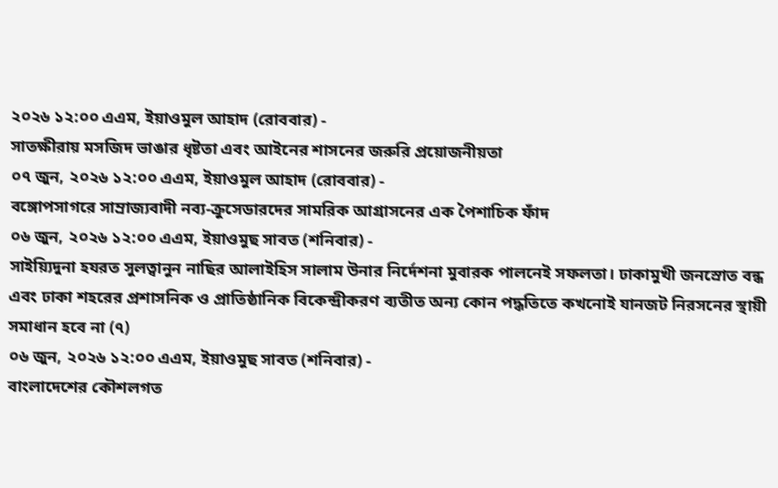২০২৬ ১২:০০ এএম, ইয়াওমুল আহাদ (রোববার) -
সাতক্ষীরায় মসজিদ ভাঙার ধৃষ্টতা এবং আইনের শাসনের জরুরি প্রয়োজনীয়তা
০৭ জুন, ২০২৬ ১২:০০ এএম, ইয়াওমুল আহাদ (রোববার) -
বঙ্গোপসাগরে সাম্রাজ্যবাদী নব্য-ক্রুসেডারদের সামরিক আগ্রাসনের এক পৈশাচিক ফাঁদ
০৬ জুন, ২০২৬ ১২:০০ এএম, ইয়াওমুছ সাবত (শনিবার) -
সাইয়্যিদুনা হযরত সুলত্বানুন নাছির আলাইহিস সালাম উনার নির্দেশনা মুবারক পালনেই সফলতা। ঢাকামুখী জনস্রোত বন্ধ এবং ঢাকা শহরের প্রশাসনিক ও প্রাতিষ্ঠানিক বিকেন্দ্রীকরণ ব্যতীত অন্য কোন পদ্ধতিতে কখনোই যানজট নিরসনের স্থায়ী সমাধান হবে না (৭)
০৬ জুন, ২০২৬ ১২:০০ এএম, ইয়াওমুছ সাবত (শনিবার) -
বাংলাদেশের কৌশলগত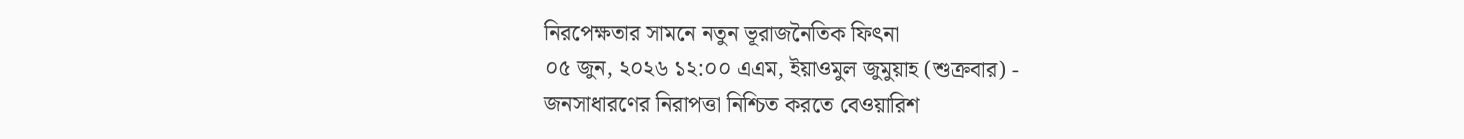নিরপেক্ষতার সামনে নতুন ভূরাজনৈতিক ফিৎনা
০৫ জুন, ২০২৬ ১২:০০ এএম, ইয়াওমুল জুমুয়াহ (শুক্রবার) -
জনসাধারণের নিরাপত্তা নিশ্চিত করতে বেওয়ারিশ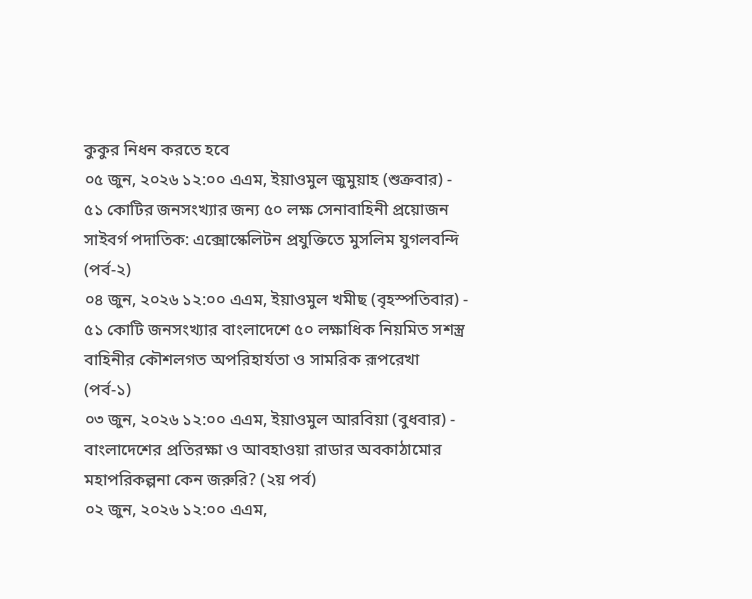কুকুর নিধন করতে হবে
০৫ জুন, ২০২৬ ১২:০০ এএম, ইয়াওমুল জুমুয়াহ (শুক্রবার) -
৫১ কোটির জনসংখ্যার জন্য ৫০ লক্ষ সেনাবাহিনী প্রয়োজন সাইবর্গ পদাতিক: এক্সোস্কেলিটন প্রযুক্তিতে মুসলিম যুগলবন্দি (পর্ব-২)
০৪ জুন, ২০২৬ ১২:০০ এএম, ইয়াওমুল খমীছ (বৃহস্পতিবার) -
৫১ কোটি জনসংখ্যার বাংলাদেশে ৫০ লক্ষাধিক নিয়মিত সশস্ত্র বাহিনীর কৌশলগত অপরিহার্যতা ও সামরিক রূপরেখা (পর্ব-১)
০৩ জুন, ২০২৬ ১২:০০ এএম, ইয়াওমুল আরবিয়া (বুধবার) -
বাংলাদেশের প্রতিরক্ষা ও আবহাওয়া রাডার অবকাঠামোর মহাপরিকল্পনা কেন জরুরি? (২য় পর্ব)
০২ জুন, ২০২৬ ১২:০০ এএম,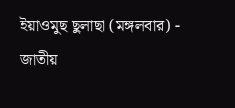ইয়াওমুছ ছুলাছা (মঙ্গলবার) -
জাতীয়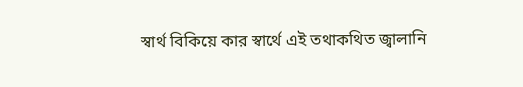স্বার্থ বিকিয়ে কার স্বার্থে এই তথাকথিত জ্বালানি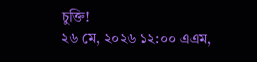চুক্তি!
২৬ মে, ২০২৬ ১২:০০ এএম,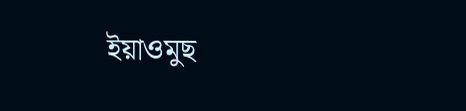ইয়াওমুছ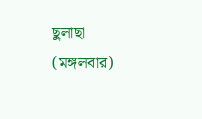ছুলাছা (মঙ্গলবার)